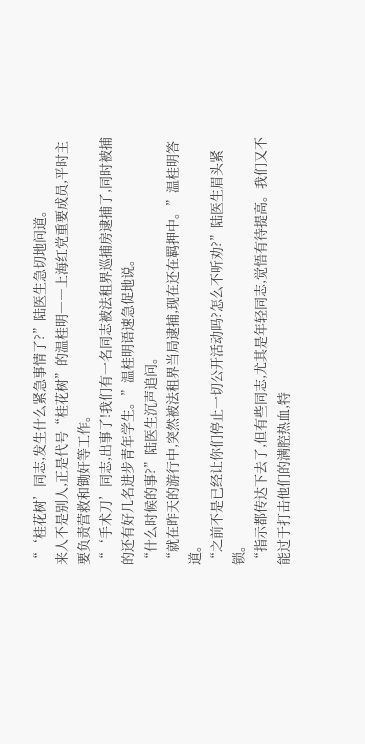“‘桂花树’同志,发生什么紧急事情了?”陆医生急切地问道。
来人不是别人,正是代号“桂花树”的温桂明――上海红党重要成员,平时主要负责营救和锄奸等工作。
“‘手术刀’同志,出事了!我们有一名同志被法租界巡捕房逮捕了,同时被捕的还有好几名进步青年学生。”温桂明语速急促地说。
“什么时候的事?”陆医生沉声追问。
“就在昨天的游行中,突然被法租界当局逮捕,现在还在羁押中。”温桂明答道。
“之前不是已经让你们停止一切公开活动吗?怎么不听劝?”陆医生眉头紧锁。
“指示都传达下去了,但有些同志,尤其是年轻同志,觉悟有待提高。我们又不能过于打击他们的满腔热血,特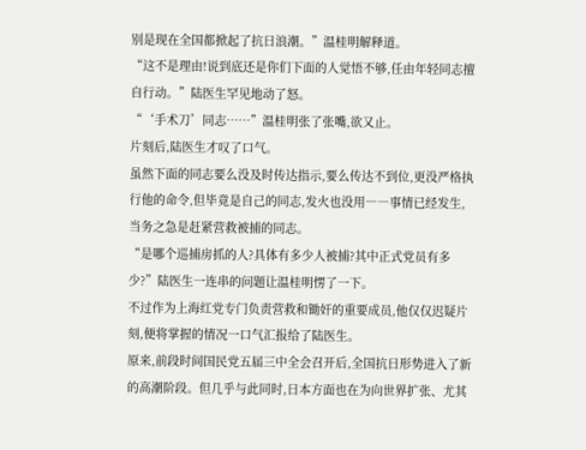别是现在全国都掀起了抗日浪潮。”温桂明解释道。
“这不是理由!说到底还是你们下面的人觉悟不够,任由年轻同志擅自行动。”陆医生罕见地动了怒。
“‘手术刀’同志……”温桂明张了张嘴,欲又止。
片刻后,陆医生才叹了口气。
虽然下面的同志要么没及时传达指示,要么传达不到位,更没严格执行他的命令,但毕竟是自己的同志,发火也没用――事情已经发生,当务之急是赶紧营救被捕的同志。
“是哪个巡捕房抓的人?具体有多少人被捕?其中正式党员有多少?”陆医生一连串的问题让温桂明愣了一下。
不过作为上海红党专门负责营救和锄奸的重要成员,他仅仅迟疑片刻,便将掌握的情况一口气汇报给了陆医生。
原来,前段时间国民党五届三中全会召开后,全国抗日形势进入了新的高潮阶段。但几乎与此同时,日本方面也在为向世界扩张、尤其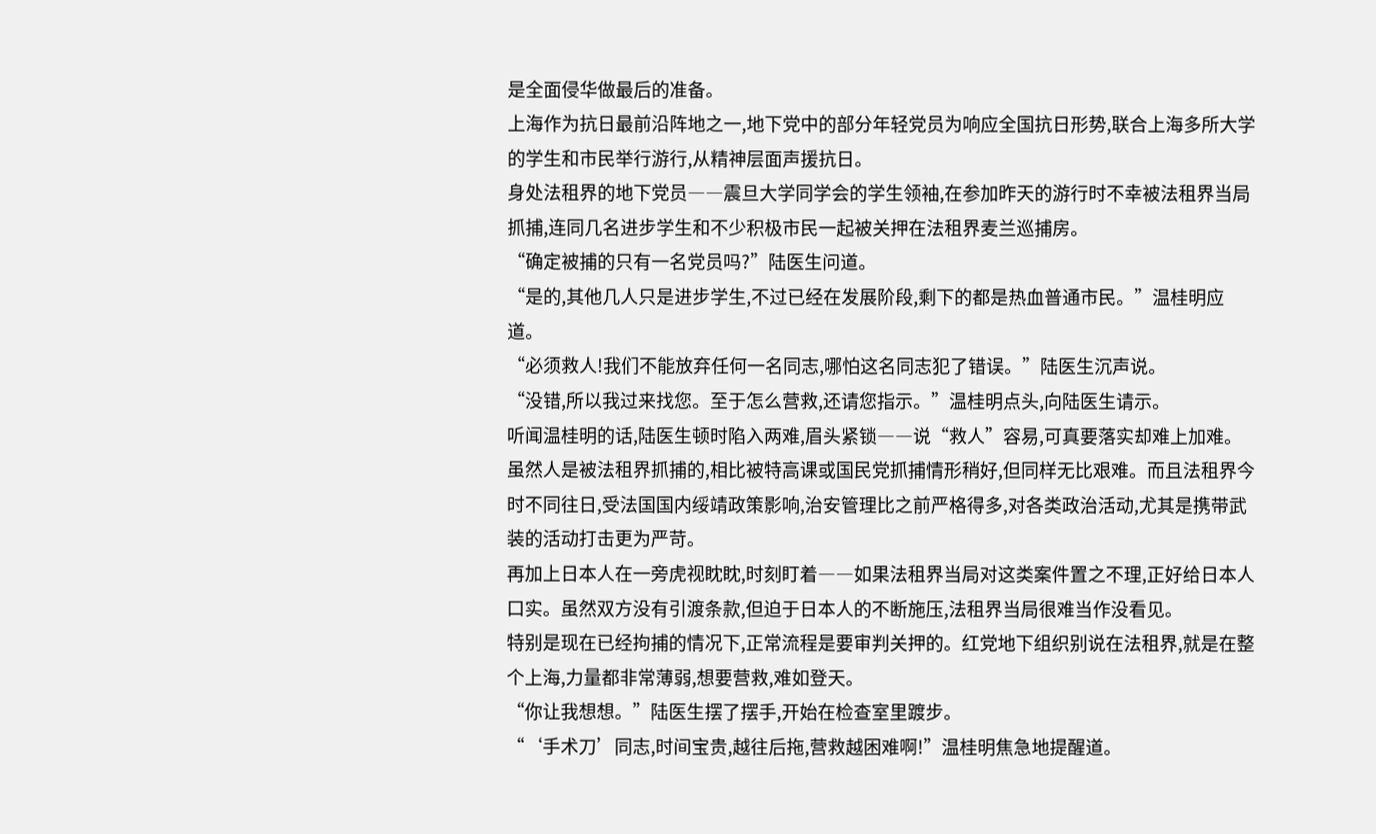是全面侵华做最后的准备。
上海作为抗日最前沿阵地之一,地下党中的部分年轻党员为响应全国抗日形势,联合上海多所大学的学生和市民举行游行,从精神层面声援抗日。
身处法租界的地下党员――震旦大学同学会的学生领袖,在参加昨天的游行时不幸被法租界当局抓捕,连同几名进步学生和不少积极市民一起被关押在法租界麦兰巡捕房。
“确定被捕的只有一名党员吗?”陆医生问道。
“是的,其他几人只是进步学生,不过已经在发展阶段,剩下的都是热血普通市民。”温桂明应道。
“必须救人!我们不能放弃任何一名同志,哪怕这名同志犯了错误。”陆医生沉声说。
“没错,所以我过来找您。至于怎么营救,还请您指示。”温桂明点头,向陆医生请示。
听闻温桂明的话,陆医生顿时陷入两难,眉头紧锁――说“救人”容易,可真要落实却难上加难。
虽然人是被法租界抓捕的,相比被特高课或国民党抓捕情形稍好,但同样无比艰难。而且法租界今时不同往日,受法国国内绥靖政策影响,治安管理比之前严格得多,对各类政治活动,尤其是携带武装的活动打击更为严苛。
再加上日本人在一旁虎视眈眈,时刻盯着――如果法租界当局对这类案件置之不理,正好给日本人口实。虽然双方没有引渡条款,但迫于日本人的不断施压,法租界当局很难当作没看见。
特别是现在已经拘捕的情况下,正常流程是要审判关押的。红党地下组织别说在法租界,就是在整个上海,力量都非常薄弱,想要营救,难如登天。
“你让我想想。”陆医生摆了摆手,开始在检查室里踱步。
“‘手术刀’同志,时间宝贵,越往后拖,营救越困难啊!”温桂明焦急地提醒道。